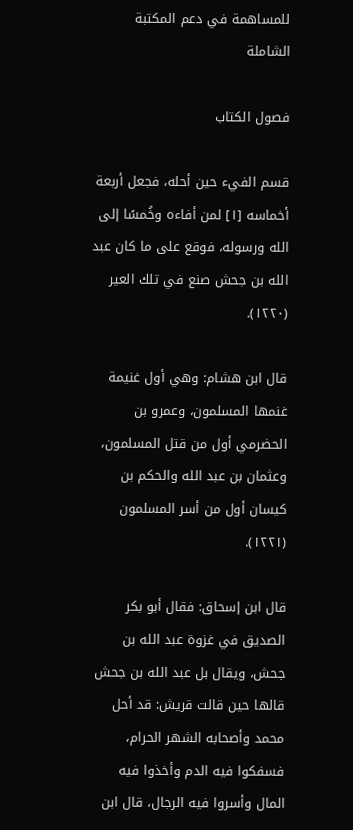للمساهمة في دعم المكتبة الشاملة

فصول الكتاب

قسم الفيء حين أحله، فجعل أربعة أخماسه [١] لمن أفاءه وخُمسًا إلى الله ورسوله، فوقع على ما كان عبد الله بن جحش صنع في تلك العير (١٢٢٠).

قال ابن هشام: وهي أول غنيمة غنمها المسلمون، وعمرو بن الحضرمي أول من قتل المسلمون، وعثمان بن عبد الله والحكم بن كيسان أول من أسر المسلمون (١٢٢١).

قال ابن إسحاق: فقال أبو بكر الصديق في غزوة عبد الله بن جحش، ويقال بل عبد الله بن جحش قالها حين قالت قريش: قد أحل محمد وأصحابه الشهر الحرام، فسفكوا فيه الدم وأخذوا فيه المال وأسروا فيه الرجال، قال ابن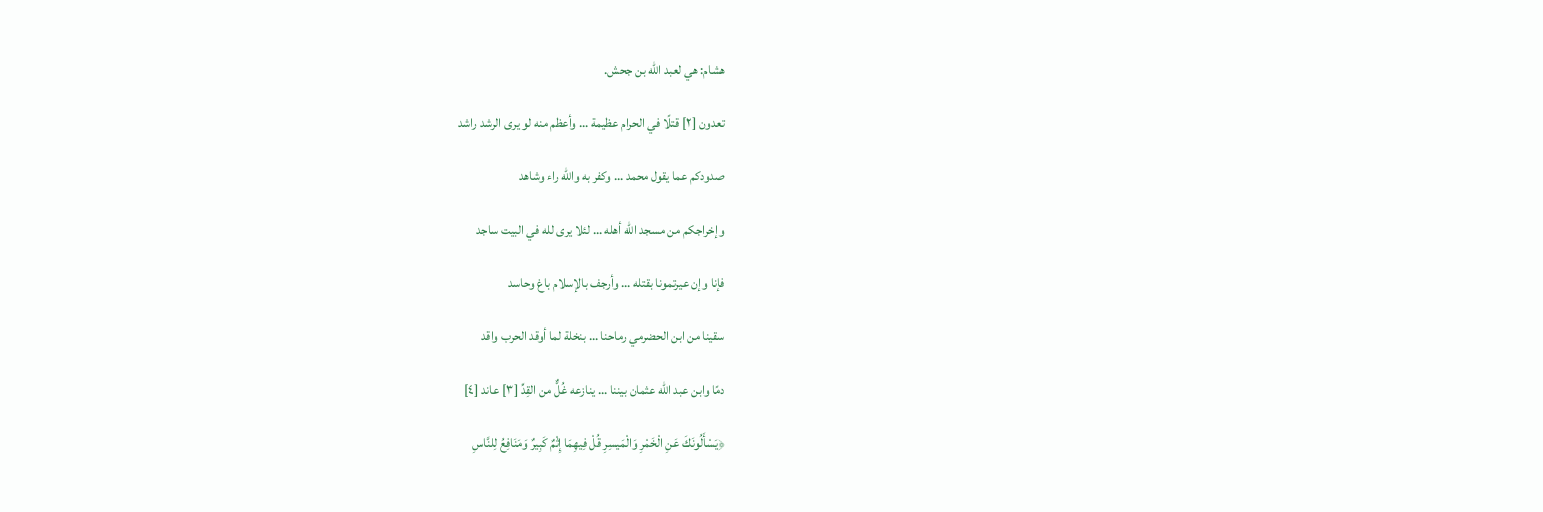هشام: هي لعبد الله بن جحش.

تعدون [٢] قتلًا في الحرام عظيمة … وأعظم منه لو يرى الرشد راشد

صدودكم عما يقول محمد … وكفر به والله راء وشاهد

وإخراجكم من مسجد الله أهله … لئلا يرى لله في البيت ساجد

فإنا وإن عيرتمونا بقتله … وأرجف بالإسلام باغ وحاسد

سقينا من ابن الحضرمي رماحنا … بنخلة لما أوقد الحرب واقد

دمًا وابن عبد الله عثمان بيننا … ينازعه غُلٌّ من القِدِّ [٣] عاند [٤]

﴿يَسْأَلُونَكَ عَنِ الْخَمْرِ وَالْمَيسِرِ قُلْ فِيهِمَا إِثْمٌ كَبِيرٌ وَمَنَافِعُ لِلنَّاسِ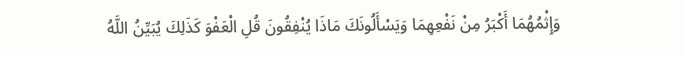وَإِثْمُهُمَا أَكْبَرُ مِنْ نَفْعِهِمَا وَيَسْأَلُونَكَ مَاذَا يُنْفِقُونَ قُلِ الْعَفْوَ كَذَلِكَ يُبَيِّنُ اللَّهُ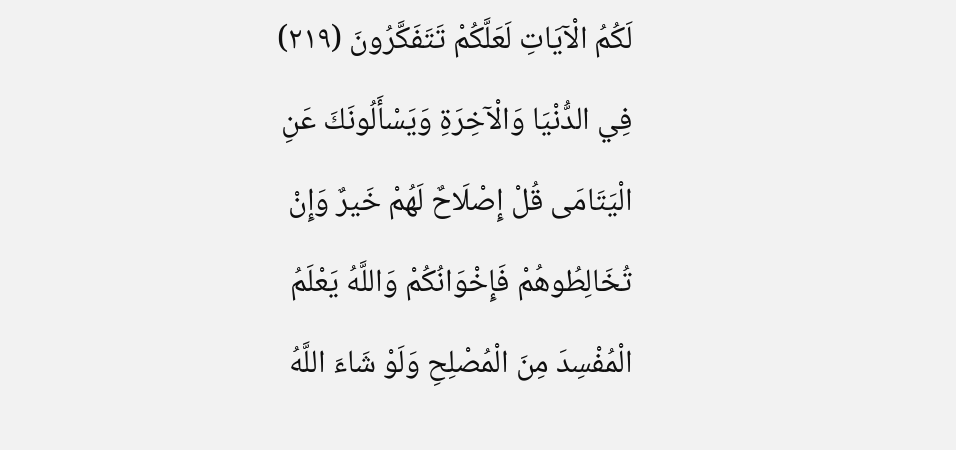لَكُمُ الْآيَاتِ لَعَلَّكُمْ تَتَفَكَّرُونَ (٢١٩) فِي الدُّنْيَا وَالْآخِرَةِ وَيَسْأَلُونَكَ عَنِ الْيَتَامَى قُلْ إِصْلَاحٌ لَهُمْ خَيرٌ وَإِنْ تُخَالِطُوهُمْ فَإِخْوَانُكُمْ وَاللَّهُ يَعْلَمُ الْمُفْسِدَ مِنَ الْمُصْلِحِ وَلَوْ شَاءَ اللَّهُ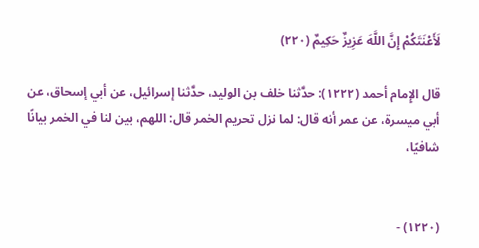لَأَعْنَتَكُمْ إِنَّ اللَّهَ عَزِيزٌ حَكِيمٌ (٢٢٠)

قال الإِمام أحمد (١٢٢٢): حدَّثنا خلف بن الوليد، حدَّثنا إسرائيل، عن أبي إسحاق، عن أبي ميسرة، عن عمر أنه قال: لما نزل تحريم الخمر قال: اللهم، بين لنا في الخمر بيانًا شافيًا،


(١٢٢٠) -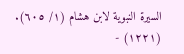السيرة النبوية لابن هشام (١/ ٦٠٥).
(١٢٢١) -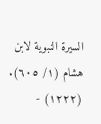السيرة النبوية لابن هشام (١/ ٦٠٥).
(١٢٢٢) -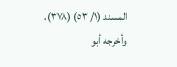المسند (١/ ٥٣) (٣٧٨)، وأخرجه أبو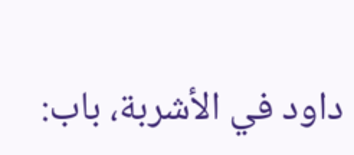داود في الأشربة، باب: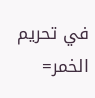في تحريم الخمر=